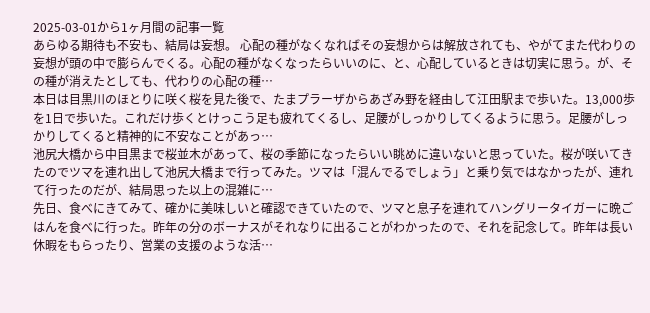2025-03-01から1ヶ月間の記事一覧
あらゆる期待も不安も、結局は妄想。 心配の種がなくなればその妄想からは解放されても、やがてまた代わりの妄想が頭の中で膨らんでくる。心配の種がなくなったらいいのに、と、心配しているときは切実に思う。が、その種が消えたとしても、代わりの心配の種…
本日は目黒川のほとりに咲く桜を見た後で、たまプラーザからあざみ野を経由して江田駅まで歩いた。13,000歩を1日で歩いた。これだけ歩くとけっこう足も疲れてくるし、足腰がしっかりしてくるように思う。足腰がしっかりしてくると精神的に不安なことがあっ…
池尻大橋から中目黒まで桜並木があって、桜の季節になったらいい眺めに違いないと思っていた。桜が咲いてきたのでツマを連れ出して池尻大橋まで行ってみた。ツマは「混んでるでしょう」と乗り気ではなかったが、連れて行ったのだが、結局思った以上の混雑に…
先日、食べにきてみて、確かに美味しいと確認できていたので、ツマと息子を連れてハングリータイガーに晩ごはんを食べに行った。昨年の分のボーナスがそれなりに出ることがわかったので、それを記念して。昨年は長い休暇をもらったり、営業の支援のような活…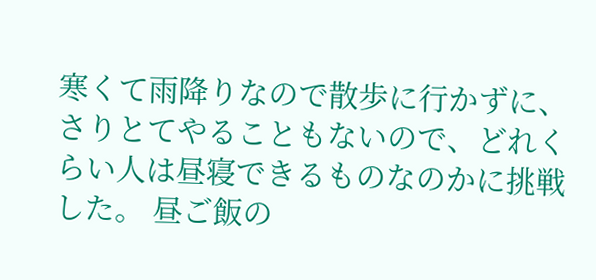寒くて雨降りなので散歩に行かずに、さりとてやることもないので、どれくらい人は昼寝できるものなのかに挑戦した。 昼ご飯の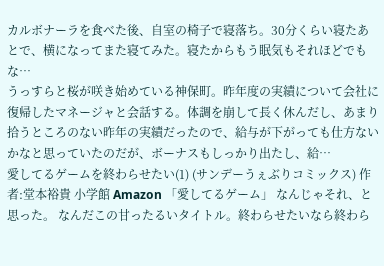カルボナーラを食べた後、自室の椅子で寝落ち。30分くらい寝たあとで、横になってまた寝てみた。寝たからもう眠気もそれほどでもな…
うっすらと桜が咲き始めている神保町。昨年度の実績について会社に復帰したマネージャと会話する。体調を崩して長く休んだし、あまり拾うところのない昨年の実績だったので、給与が下がっても仕方ないかなと思っていたのだが、ボーナスもしっかり出たし、給…
愛してるゲームを終わらせたい(1) (サンデーうぇぶりコミックス) 作者:堂本裕貴 小学館 Amazon 「愛してるゲーム」 なんじゃそれ、と思った。 なんだこの甘ったるいタイトル。終わらせたいなら終わら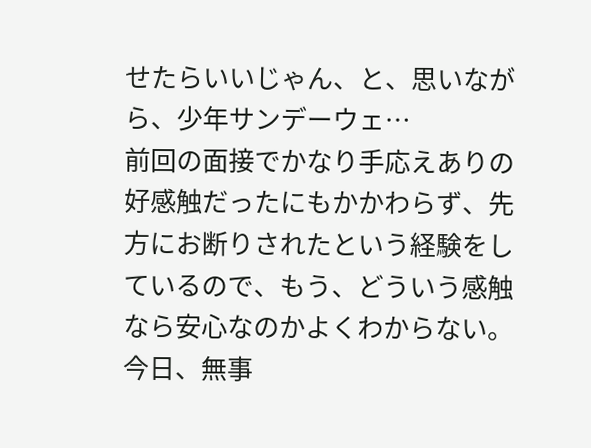せたらいいじゃん、と、思いながら、少年サンデーウェ…
前回の面接でかなり手応えありの好感触だったにもかかわらず、先方にお断りされたという経験をしているので、もう、どういう感触なら安心なのかよくわからない。今日、無事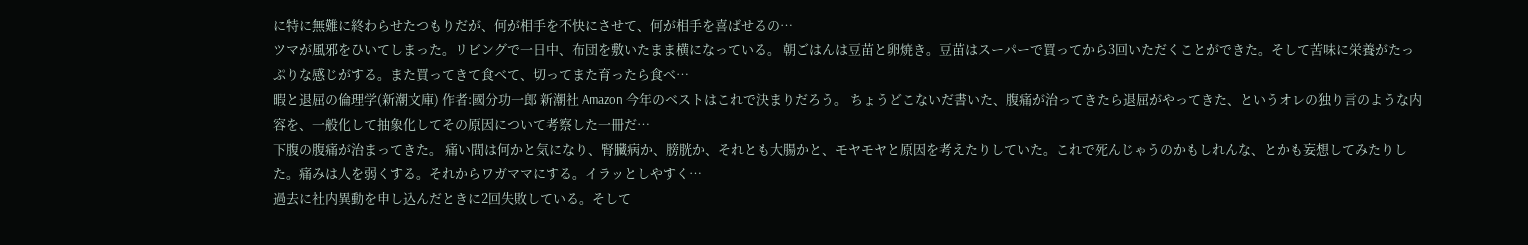に特に無難に終わらせたつもりだが、何が相手を不快にさせて、何が相手を喜ばせるの…
ツマが風邪をひいてしまった。リビングで一日中、布団を敷いたまま横になっている。 朝ごはんは豆苗と卵焼き。豆苗はスーパーで買ってから3回いただくことができた。そして苦味に栄養がたっぷりな感じがする。また買ってきて食べて、切ってまた育ったら食べ…
暇と退屈の倫理学(新潮文庫) 作者:國分功一郎 新潮社 Amazon 今年のベストはこれで決まりだろう。 ちょうどこないだ書いた、腹痛が治ってきたら退屈がやってきた、というオレの独り言のような内容を、一般化して抽象化してその原因について考察した一冊だ…
下腹の腹痛が治まってきた。 痛い間は何かと気になり、腎臓病か、膀胱か、それとも大腸かと、モヤモヤと原因を考えたりしていた。これで死んじゃうのかもしれんな、とかも妄想してみたりした。痛みは人を弱くする。それからワガママにする。イラッとしやすく…
過去に社内異動を申し込んだときに2回失敗している。そして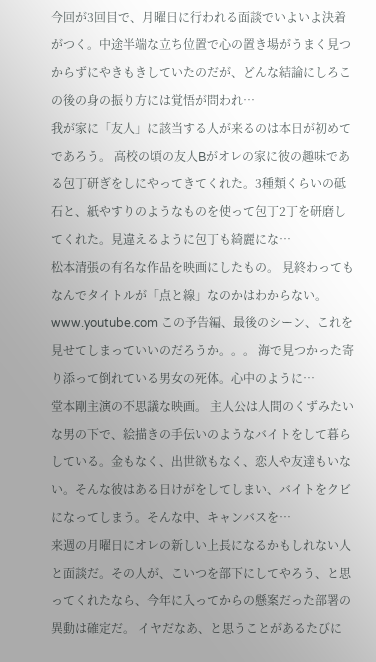今回が3回目で、月曜日に行われる面談でいよいよ決着がつく。中途半端な立ち位置で心の置き場がうまく見つからずにやきもきしていたのだが、どんな結論にしろこの後の身の振り方には覚悟が問われ…
我が家に「友人」に該当する人が来るのは本日が初めてであろう。 高校の頃の友人Bがオレの家に彼の趣味である包丁研ぎをしにやってきてくれた。3種類くらいの砥石と、紙やすりのようなものを使って包丁2丁を研磨してくれた。見違えるように包丁も綺麗にな…
松本清張の有名な作品を映画にしたもの。 見終わってもなんでタイトルが「点と線」なのかはわからない。 www.youtube.com この予告編、最後のシーン、これを見せてしまっていいのだろうか。。。 海で見つかった寄り添って倒れている男女の死体。心中のように…
堂本剛主演の不思議な映画。 主人公は人間のくずみたいな男の下で、絵描きの手伝いのようなバイトをして暮らしている。金もなく、出世欲もなく、恋人や友達もいない。そんな彼はある日けがをしてしまい、バイトをクビになってしまう。そんな中、キャンバスを…
来週の月曜日にオレの新しい上長になるかもしれない人と面談だ。その人が、こいつを部下にしてやろう、と思ってくれたなら、今年に入ってからの懸案だった部署の異動は確定だ。 イヤだなあ、と思うことがあるたびに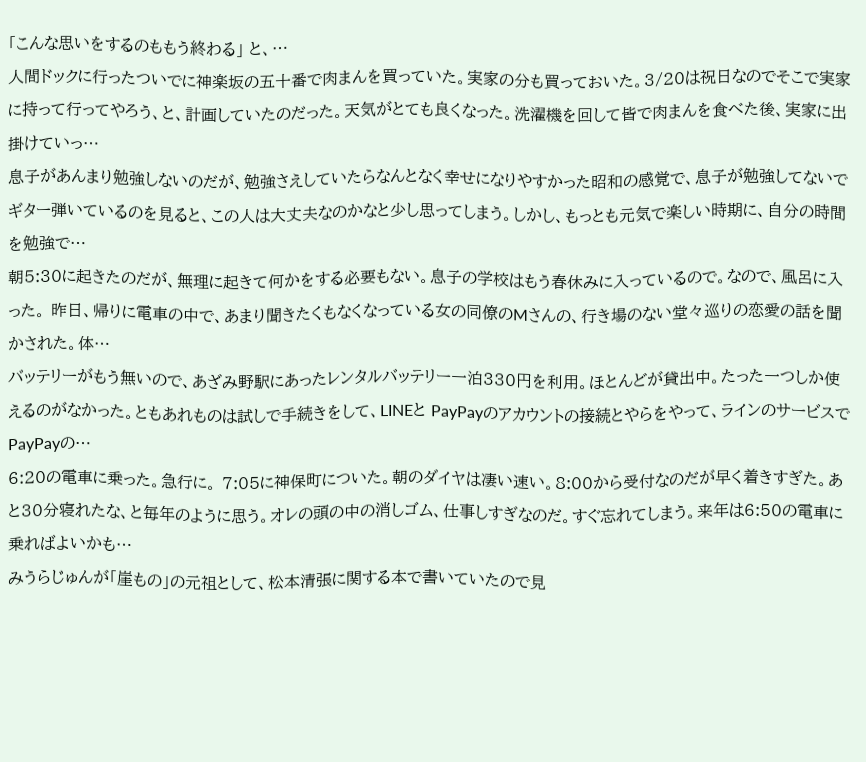「こんな思いをするのももう終わる」 と、…
人間ドックに行ったついでに神楽坂の五十番で肉まんを買っていた。実家の分も買っておいた。3/20は祝日なのでそこで実家に持って行ってやろう、と、計画していたのだった。天気がとても良くなった。洗濯機を回して皆で肉まんを食べた後、実家に出掛けていっ…
息子があんまり勉強しないのだが、勉強さえしていたらなんとなく幸せになりやすかった昭和の感覚で、息子が勉強してないでギター弾いているのを見ると、この人は大丈夫なのかなと少し思ってしまう。しかし、もっとも元気で楽しい時期に、自分の時間を勉強で…
朝5:30に起きたのだが、無理に起きて何かをする必要もない。息子の学校はもう春休みに入っているので。なので、風呂に入った。 昨日、帰りに電車の中で、あまり聞きたくもなくなっている女の同僚のMさんの、行き場のない堂々巡りの恋愛の話を聞かされた。体…
バッテリーがもう無いので、あざみ野駅にあったレンタルバッテリー一泊330円を利用。ほとんどが貸出中。たった一つしか使えるのがなかった。ともあれものは試しで手続きをして、LINEと PayPayのアカウントの接続とやらをやって、ラインのサービスでPayPayの…
6:20の電車に乗った。急行に。 7:05に神保町についた。朝のダイヤは凄い速い。8:00から受付なのだが早く着きすぎた。あと30分寝れたな、と毎年のように思う。オレの頭の中の消しゴム、仕事しすぎなのだ。すぐ忘れてしまう。来年は6:50の電車に乗ればよいかも…
みうらじゅんが「崖もの」の元祖として、松本清張に関する本で書いていたので見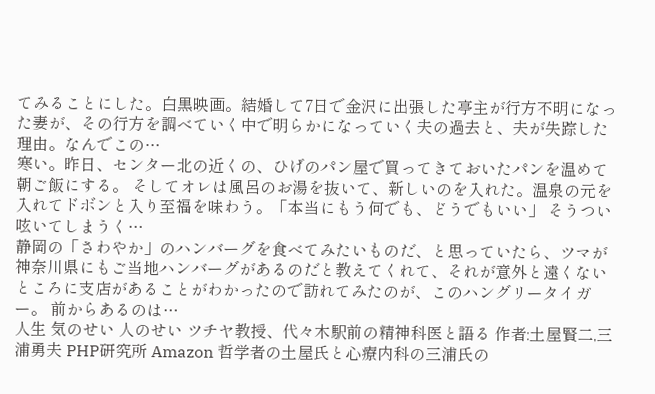てみることにした。白黒映画。結婚して7日で金沢に出張した亭主が行方不明になった妻が、その行方を調べていく中で明らかになっていく夫の過去と、夫が失踪した理由。なんでこの…
寒い。昨日、センター北の近くの、ひげのパン屋で買ってきておいたパンを温めて朝ご飯にする。 そしてオレは風呂のお湯を抜いて、新しいのを入れた。温泉の元を入れてドボンと入り至福を味わう。「本当にもう何でも、どうでもいい」 そうつい呟いてしまうく…
静岡の「さわやか」のハンバーグを食べてみたいものだ、と思っていたら、ツマが神奈川県にもご当地ハンバーグがあるのだと教えてくれて、それが意外と遠くないところに支店があることがわかったので訪れてみたのが、このハングリータイガー。 前からあるのは…
人生 気のせい 人のせい ツチヤ教授、代々木駅前の精神科医と語る 作者:土屋賢二,三浦勇夫 PHP研究所 Amazon 哲学者の土屋氏と心療内科の三浦氏の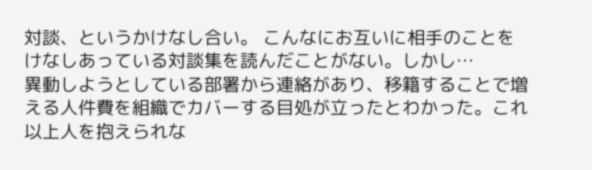対談、というかけなし合い。 こんなにお互いに相手のことをけなしあっている対談集を読んだことがない。しかし…
異動しようとしている部署から連絡があり、移籍することで増える人件費を組織でカバーする目処が立ったとわかった。これ以上人を抱えられな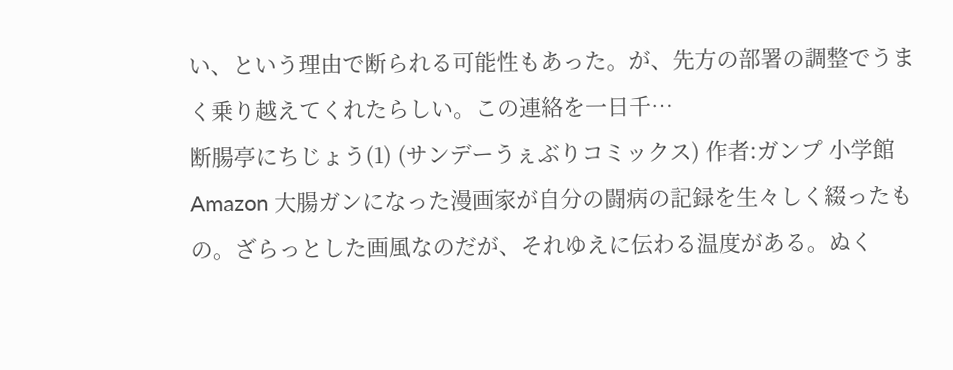い、という理由で断られる可能性もあった。が、先方の部署の調整でうまく乗り越えてくれたらしい。この連絡を一日千…
断腸亭にちじょう(1) (サンデーうぇぶりコミックス) 作者:ガンプ 小学館 Amazon 大腸ガンになった漫画家が自分の闘病の記録を生々しく綴ったもの。ざらっとした画風なのだが、それゆえに伝わる温度がある。ぬく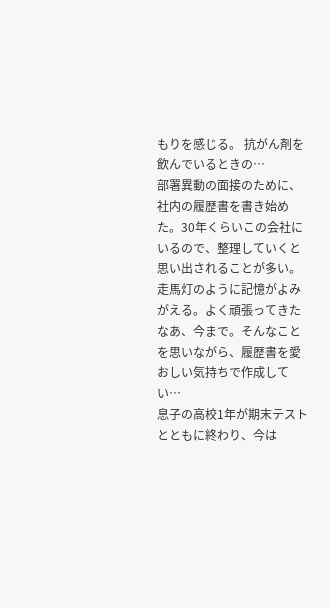もりを感じる。 抗がん剤を飲んでいるときの…
部署異動の面接のために、社内の履歴書を書き始めた。30年くらいこの会社にいるので、整理していくと思い出されることが多い。走馬灯のように記憶がよみがえる。よく頑張ってきたなあ、今まで。そんなことを思いながら、履歴書を愛おしい気持ちで作成してい…
息子の高校1年が期末テストとともに終わり、今は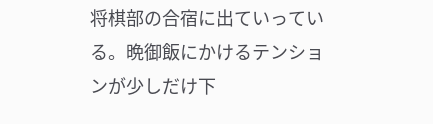将棋部の合宿に出ていっている。晩御飯にかけるテンションが少しだけ下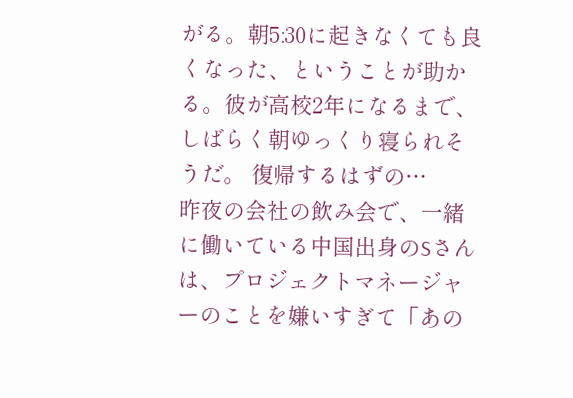がる。朝5:30に起きなくても良くなった、ということが助かる。彼が高校2年になるまで、しばらく朝ゆっくり寝られそうだ。 復帰するはずの…
昨夜の会社の飲み会で、一緒に働いている中国出身のSさんは、プロジェクトマネージャーのことを嫌いすぎて「あの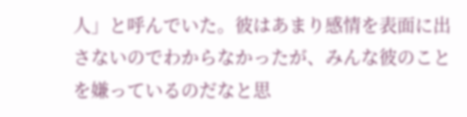人」と呼んでいた。彼はあまり感情を表面に出さないのでわからなかったが、みんな彼のことを嫌っているのだなと思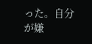った。自分が嫌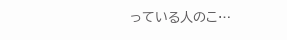っている人のこ…